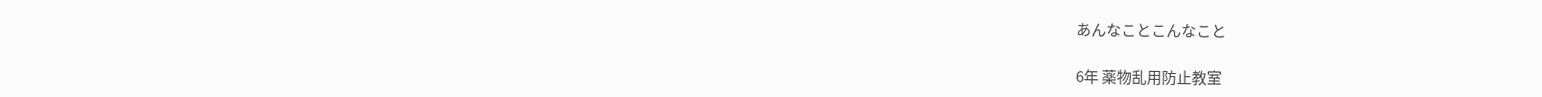あんなことこんなこと

6年 薬物乱用防止教室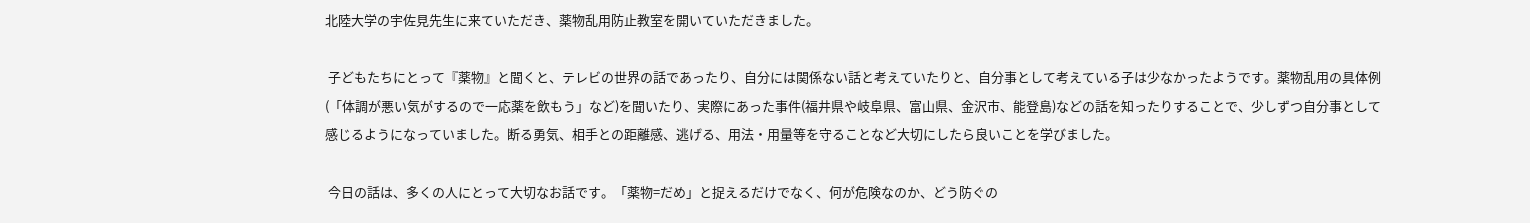北陸大学の宇佐見先生に来ていただき、薬物乱用防止教室を開いていただきました。

 子どもたちにとって『薬物』と聞くと、テレビの世界の話であったり、自分には関係ない話と考えていたりと、自分事として考えている子は少なかったようです。薬物乱用の具体例(「体調が悪い気がするので一応薬を飲もう」など)を聞いたり、実際にあった事件(福井県や岐阜県、富山県、金沢市、能登島)などの話を知ったりすることで、少しずつ自分事として感じるようになっていました。断る勇気、相手との距離感、逃げる、用法・用量等を守ることなど大切にしたら良いことを学びました。

 今日の話は、多くの人にとって大切なお話です。「薬物=だめ」と捉えるだけでなく、何が危険なのか、どう防ぐの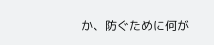か、防ぐために何が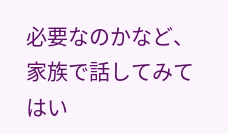必要なのかなど、家族で話してみてはい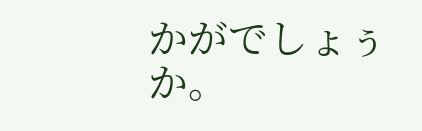かがでしょぅか。